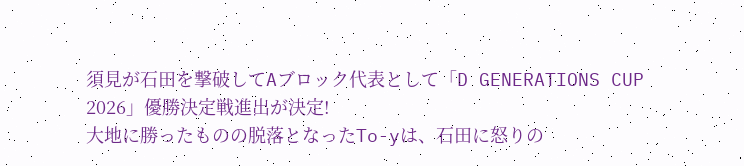須見が石田を撃破してAブロック代表として「D GENERATIONS CUP 2026」優勝決定戦進出が決定!
大地に勝ったものの脱落となったTo-yは、石田に怒りの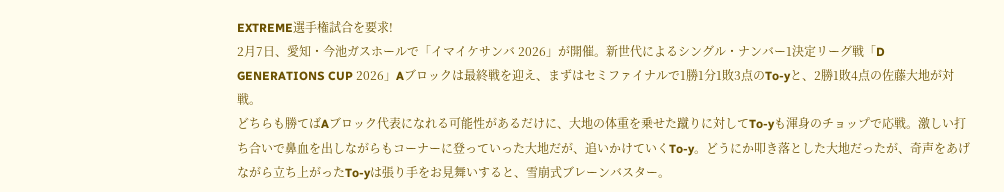EXTREME選手権試合を要求!
2月7日、愛知・今池ガスホールで「イマイケサンバ 2026」が開催。新世代によるシングル・ナンバー1決定リーグ戦「D GENERATIONS CUP 2026」Aブロックは最終戦を迎え、まずはセミファイナルで1勝1分1敗3点のTo-yと、2勝1敗4点の佐藤大地が対戦。
どちらも勝てばAブロック代表になれる可能性があるだけに、大地の体重を乗せた蹴りに対してTo-yも渾身のチョップで応戦。激しい打ち合いで鼻血を出しながらもコーナーに登っていった大地だが、追いかけていくTo-y。どうにか叩き落とした大地だったが、奇声をあげながら立ち上がったTo-yは張り手をお見舞いすると、雪崩式ブレーンバスター。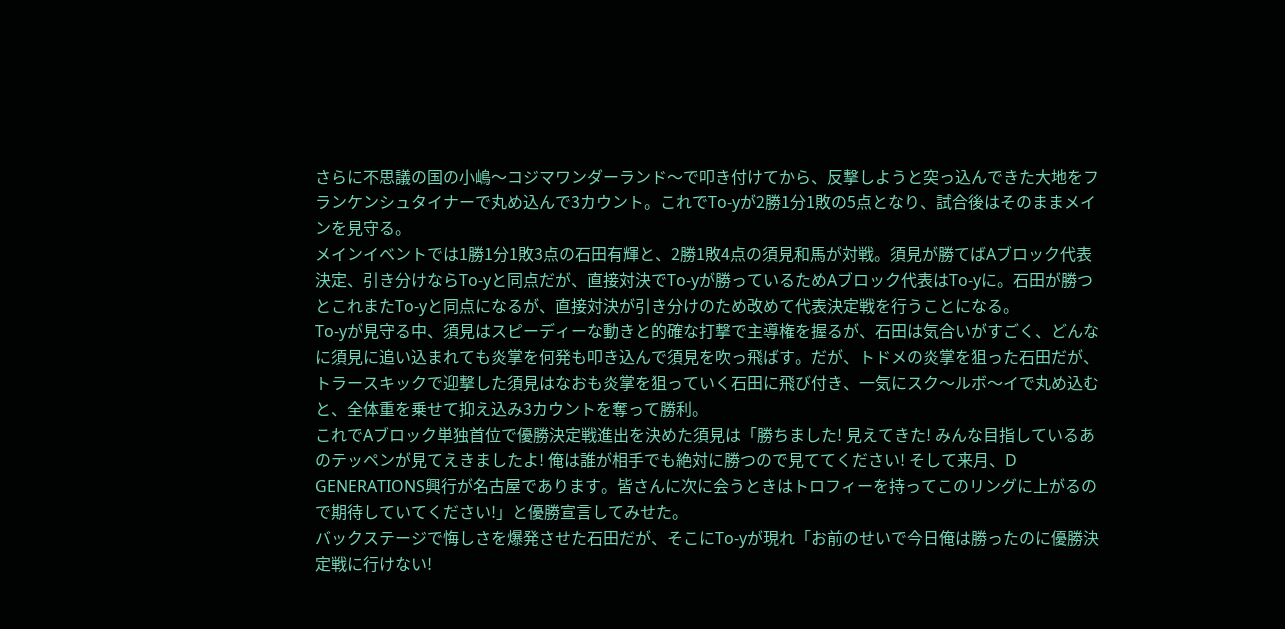さらに不思議の国の小嶋〜コジマワンダーランド〜で叩き付けてから、反撃しようと突っ込んできた大地をフランケンシュタイナーで丸め込んで3カウント。これでTo-yが2勝1分1敗の5点となり、試合後はそのままメインを見守る。
メインイベントでは1勝1分1敗3点の石田有輝と、2勝1敗4点の須見和馬が対戦。須見が勝てばAブロック代表決定、引き分けならTo-yと同点だが、直接対決でTo-yが勝っているためAブロック代表はTo-yに。石田が勝つとこれまたTo-yと同点になるが、直接対決が引き分けのため改めて代表決定戦を行うことになる。
To-yが見守る中、須見はスピーディーな動きと的確な打撃で主導権を握るが、石田は気合いがすごく、どんなに須見に追い込まれても炎掌を何発も叩き込んで須見を吹っ飛ばす。だが、トドメの炎掌を狙った石田だが、トラースキックで迎撃した須見はなおも炎掌を狙っていく石田に飛び付き、一気にスク〜ルボ〜イで丸め込むと、全体重を乗せて抑え込み3カウントを奪って勝利。
これでAブロック単独首位で優勝決定戦進出を決めた須見は「勝ちました! 見えてきた! みんな目指しているあのテッペンが見てえきましたよ! 俺は誰が相手でも絶対に勝つので見ててください! そして来月、D GENERATIONS興行が名古屋であります。皆さんに次に会うときはトロフィーを持ってこのリングに上がるので期待していてください!」と優勝宣言してみせた。
バックステージで悔しさを爆発させた石田だが、そこにTo-yが現れ「お前のせいで今日俺は勝ったのに優勝決定戦に行けない!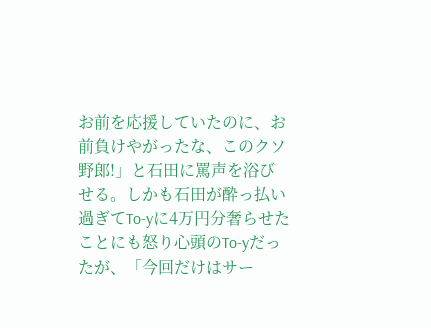お前を応援していたのに、お前負けやがったな、このクソ野郎!」と石田に罵声を浴びせる。しかも石田が酔っ払い過ぎてTo-yに4万円分奢らせたことにも怒り心頭のTo-yだったが、「今回だけはサー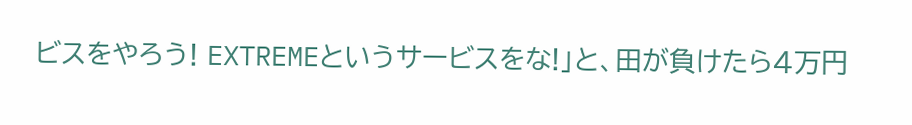ビスをやろう! EXTREMEというサービスをな!」と、田が負けたら4万円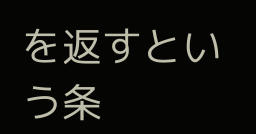を返すという条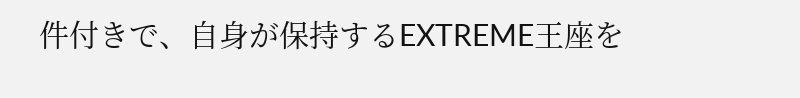件付きで、自身が保持するEXTREME王座を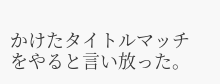かけたタイトルマッチをやると言い放った。